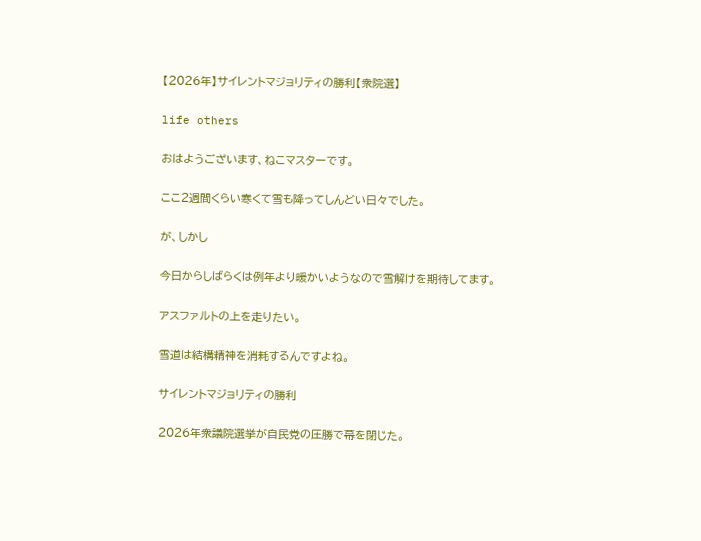【2026年】サイレントマジョリティの勝利【衆院選】

life others

おはようございます、ねこマスターです。

ここ2週間くらい寒くて雪も降ってしんどい日々でした。

が、しかし

今日からしばらくは例年より暖かいようなので雪解けを期待してます。

アスファルトの上を走りたい。

雪道は結構精神を消耗するんですよね。

サイレントマジョリティの勝利

2026年衆議院選挙が自民党の圧勝で幕を閉じた。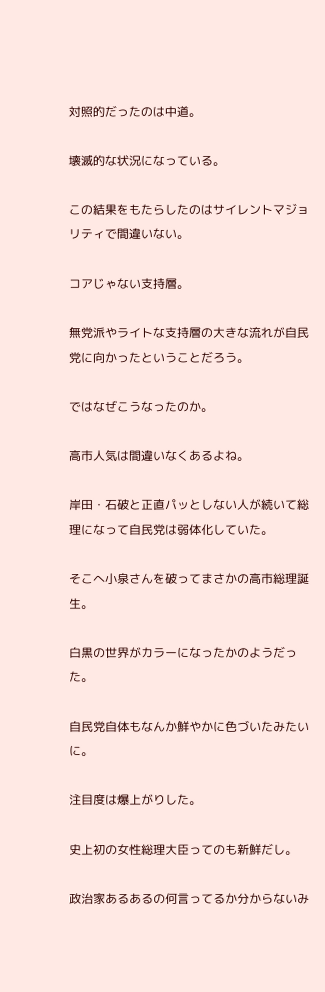対照的だったのは中道。

壊滅的な状況になっている。

この結果をもたらしたのはサイレントマジョリティで間違いない。

コアじゃない支持層。

無党派やライトな支持層の大きな流れが自民党に向かったということだろう。

ではなぜこうなったのか。

高市人気は間違いなくあるよね。

岸田・石破と正直パッとしない人が続いて総理になって自民党は弱体化していた。

そこへ小泉さんを破ってまさかの高市総理誕生。

白黒の世界がカラーになったかのようだった。

自民党自体もなんか鮮やかに色づいたみたいに。

注目度は爆上がりした。

史上初の女性総理大臣ってのも新鮮だし。

政治家あるあるの何言ってるか分からないみ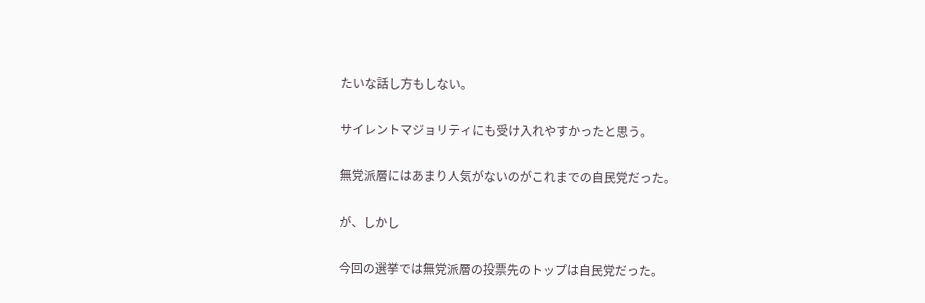たいな話し方もしない。

サイレントマジョリティにも受け入れやすかったと思う。

無党派層にはあまり人気がないのがこれまでの自民党だった。

が、しかし

今回の選挙では無党派層の投票先のトップは自民党だった。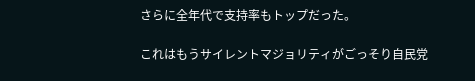さらに全年代で支持率もトップだった。

これはもうサイレントマジョリティがごっそり自民党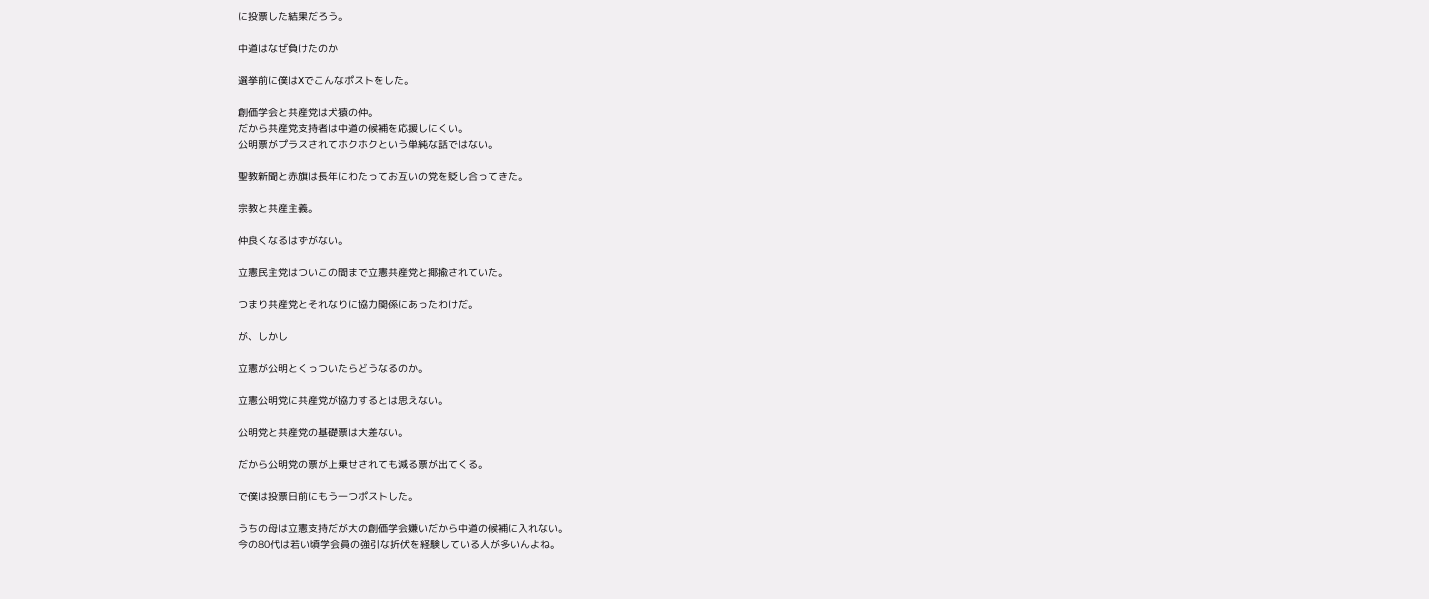に投票した結果だろう。

中道はなぜ負けたのか

選挙前に僕はXでこんなポストをした。

創価学会と共産党は犬猿の仲。
だから共産党支持者は中道の候補を応援しにくい。
公明票がプラスされてホクホクという単純な話ではない。

聖教新聞と赤旗は長年にわたってお互いの党を貶し合ってきた。

宗教と共産主義。

仲良くなるはずがない。

立憲民主党はついこの間まで立憲共産党と揶揄されていた。

つまり共産党とそれなりに協力関係にあったわけだ。

が、しかし

立憲が公明とくっついたらどうなるのか。

立憲公明党に共産党が協力するとは思えない。

公明党と共産党の基礎票は大差ない。

だから公明党の票が上乗せされても減る票が出てくる。

で僕は投票日前にもう一つポストした。

うちの母は立憲支持だが大の創価学会嫌いだから中道の候補に入れない。
今の80代は若い頃学会員の強引な折伏を経験している人が多いんよね。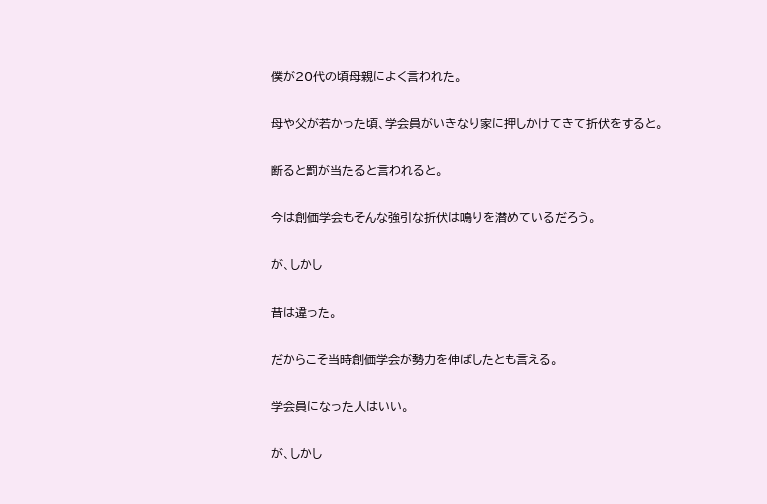僕が20代の頃母親によく言われた。

母や父が若かった頃、学会員がいきなり家に押しかけてきて折伏をすると。

断ると罰が当たると言われると。

今は創価学会もそんな強引な折伏は鳴りを潜めているだろう。

が、しかし

昔は違った。

だからこそ当時創価学会が勢力を伸ばしたとも言える。

学会員になった人はいい。

が、しかし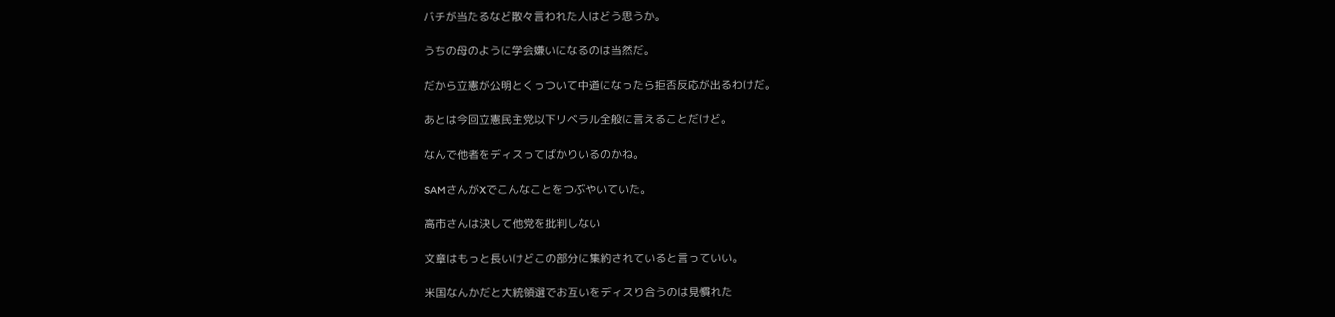バチが当たるなど散々言われた人はどう思うか。

うちの母のように学会嫌いになるのは当然だ。

だから立憲が公明とくっついて中道になったら拒否反応が出るわけだ。

あとは今回立憲民主党以下リベラル全般に言えることだけど。

なんで他者をディスってばかりいるのかね。

SAMさんがXでこんなことをつぶやいていた。

高市さんは決して他党を批判しない

文章はもっと長いけどこの部分に集約されていると言っていい。

米国なんかだと大統領選でお互いをディスり合うのは見慣れた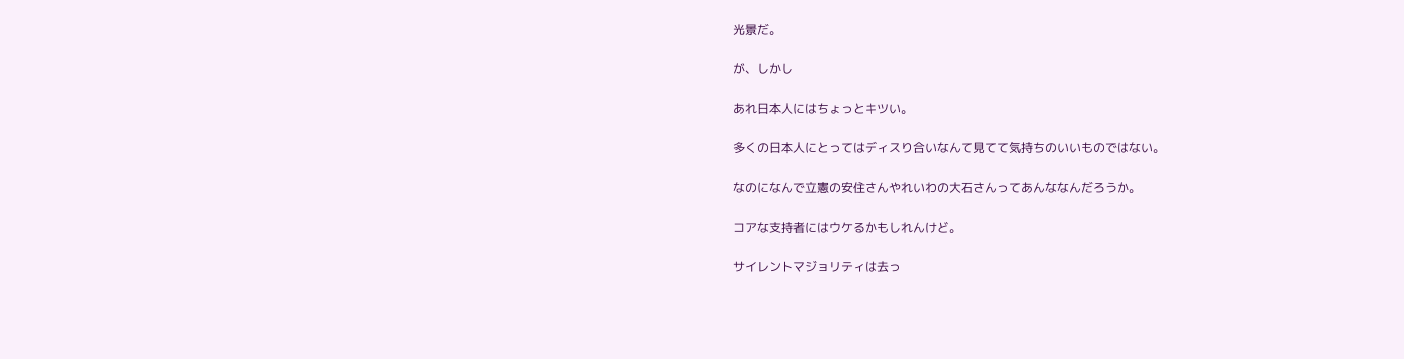光景だ。

が、しかし

あれ日本人にはちょっとキツい。

多くの日本人にとってはディスり合いなんて見てて気持ちのいいものではない。

なのになんで立憲の安住さんやれいわの大石さんってあんななんだろうか。

コアな支持者にはウケるかもしれんけど。

サイレントマジョリティは去っ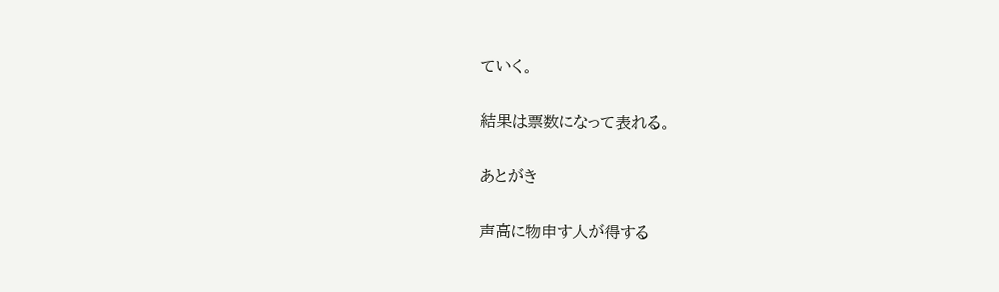ていく。

結果は票数になって表れる。

あとがき

声高に物申す人が得する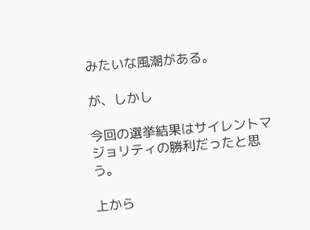みたいな風潮がある。

が、しかし

今回の選挙結果はサイレントマジョリティの勝利だったと思う。

上から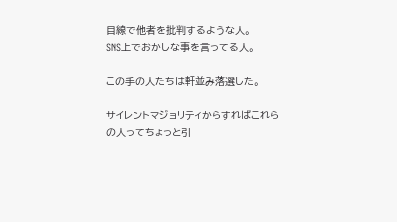目線で他者を批判するような人。
SNS上でおかしな事を言ってる人。

この手の人たちは軒並み落選した。

サイレントマジョリティからすればこれらの人ってちょっと引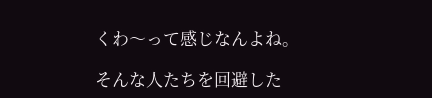くわ〜って感じなんよね。

そんな人たちを回避した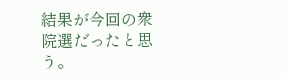結果が今回の衆院選だったと思う。